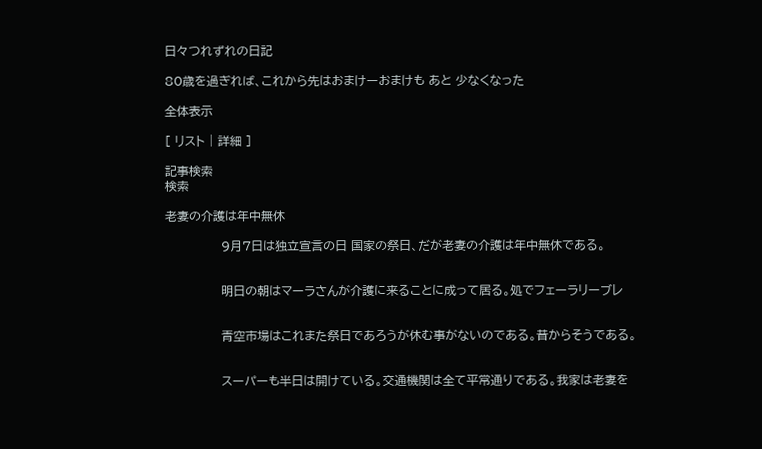日々つれずれの日記

80歳を過ぎれば、これから先はおまけーおまけも あと 少なくなった

全体表示

[ リスト | 詳細 ]

記事検索
検索

老妻の介護は年中無休

              9月7日は独立宣言の日 国家の祭日、だが老妻の介護は年中無休である。


              明日の朝はマーラさんが介護に来ることに成って居る。処でフェーラリーブレ


              青空市場はこれまた祭日であろうが休む事がないのである。昔からそうである。


              スーパーも半日は開けている。交通機関は全て平常通りである。我家は老妻を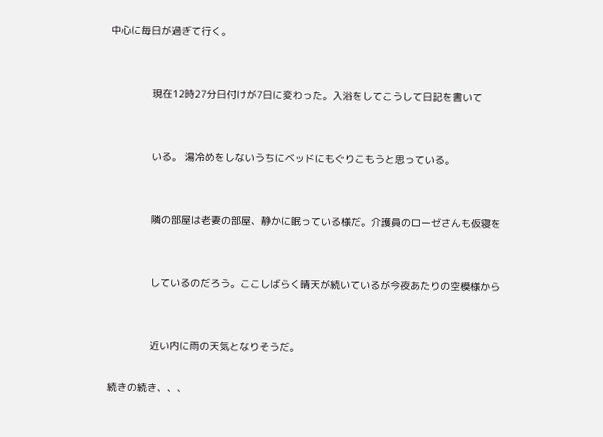中心に毎日が過ぎて行く。


              現在12時27分日付けが7日に変わった。入浴をしてこうして日記を書いて


              いる。 湯冷めをしないうちにベッドにもぐりこもうと思っている。


              隣の部屋は老妻の部屋、静かに眠っている様だ。介護員のローゼさんも仮寝を


              しているのだろう。ここしばらく晴天が続いているが今夜あたりの空模様から


              近い内に雨の天気となりそうだ。

続きの続き、、、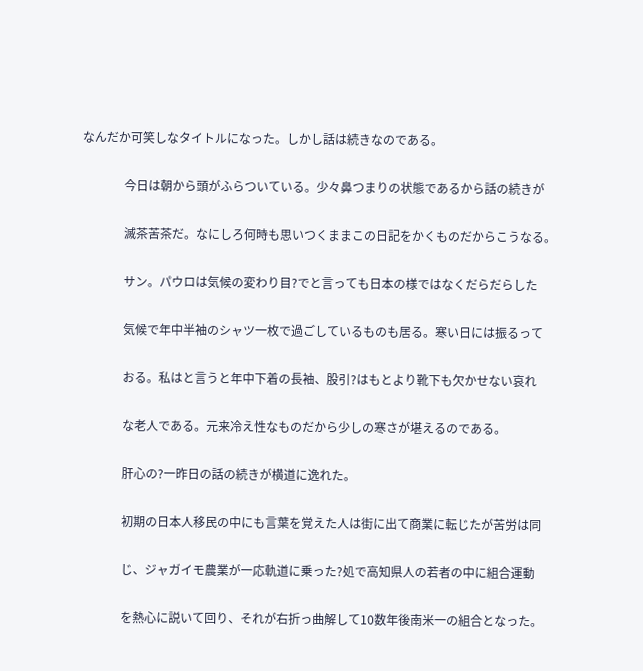なんだか可笑しなタイトルになった。しかし話は続きなのである。


              今日は朝から頭がふらついている。少々鼻つまりの状態であるから話の続きが


              滅茶苦茶だ。なにしろ何時も思いつくままこの日記をかくものだからこうなる。


              サン。パウロは気候の変わり目?でと言っても日本の様ではなくだらだらした


              気候で年中半袖のシャツ一枚で過ごしているものも居る。寒い日には振るって


              おる。私はと言うと年中下着の長袖、股引?はもとより靴下も欠かせない哀れ


              な老人である。元来冷え性なものだから少しの寒さが堪えるのである。


              肝心の?一昨日の話の続きが横道に逸れた。


              初期の日本人移民の中にも言葉を覚えた人は街に出て商業に転じたが苦労は同


              じ、ジャガイモ農業が一応軌道に乗った?処で高知県人の若者の中に組合運動


              を熱心に説いて回り、それが右折っ曲解して10数年後南米一の組合となった。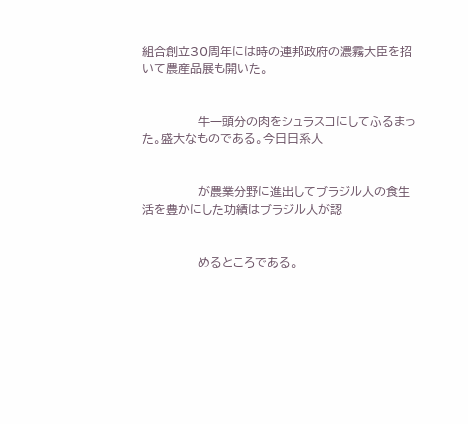組合創立30周年には時の連邦政府の濃霧大臣を招いて農産品展も開いた。


              牛一頭分の肉をシュラスコにしてふるまった。盛大なものである。今日日系人


              が農業分野に進出してブラジル人の食生活を豊かにした功績はブラジル人が認


              めるところである。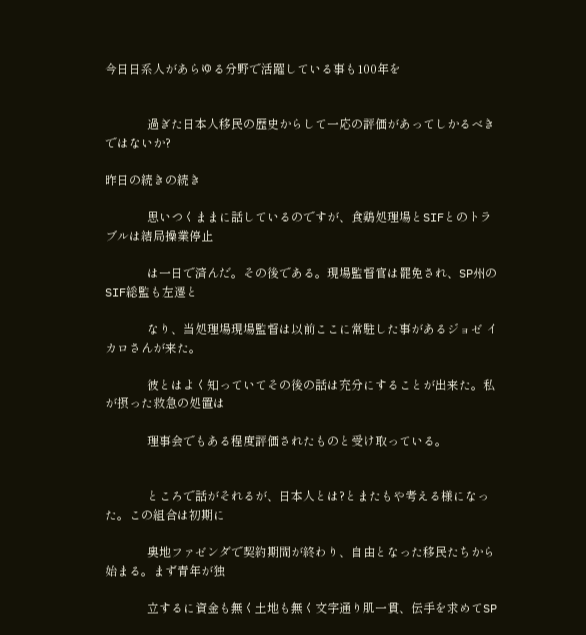今日日系人があらゆる分野で活躍している事も100年を


              過ぎた日本人移民の歴史からして一応の評価があってしかるべきではないか?

昨日の続きの続き

              思いつくままに話しているのですが、食鶏処理場とSIFとのトラブルは結局操業停止

              は一日で済んだ。その後である。現場監督官は罷免され、SP州のSIF総監も左遷と

              なり、当処理場現場監督は以前ここに常駐した事があるジョゼ イカロさんが来た。

              彼とはよく知っていてその後の話は充分にすることが出来た。私が摂った救急の処置は

              理事会でもある程度評価されたものと受け取っている。


              ところで話がそれるが、日本人とは?とまたもや考える様になった。この組合は初期に

              奥地ファゼンダで契約期間が終わり、自由となった移民たちから始まる。まず青年が独

              立するに資金も無く土地も無く文字通り肌一貫、伝手を求めてSP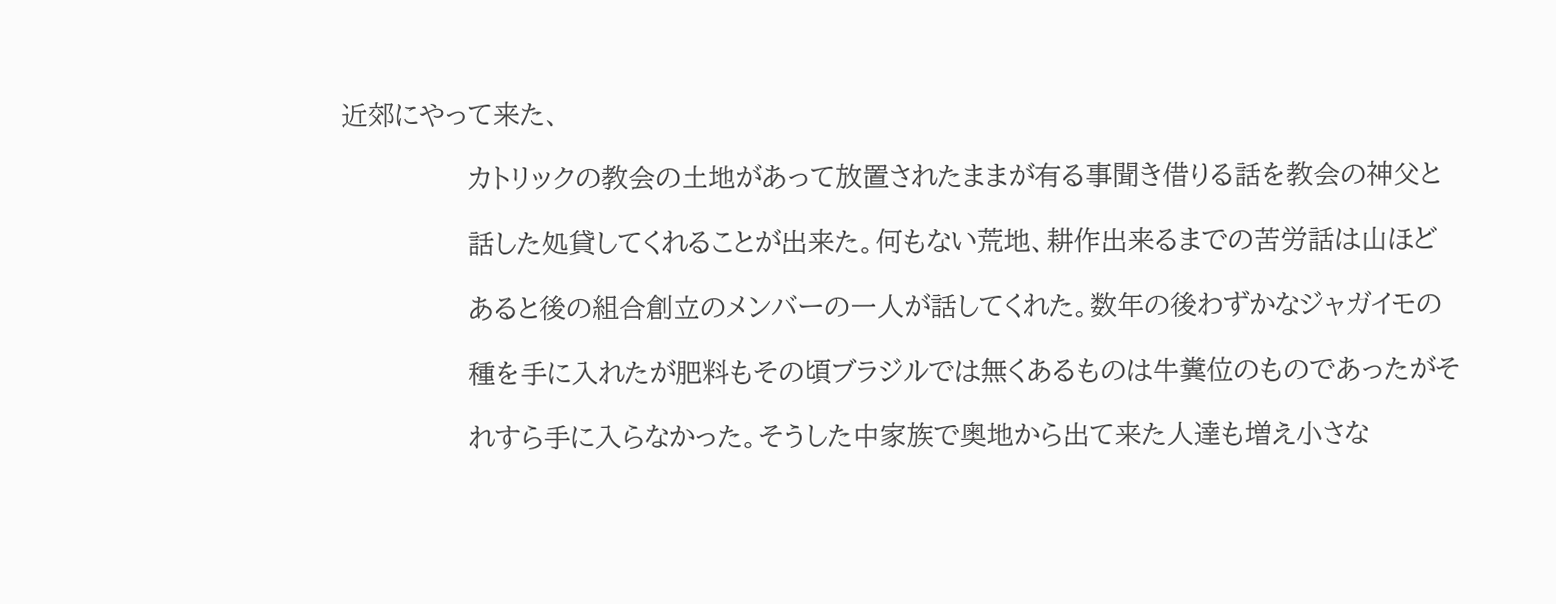近郊にやって来た、

              カトリックの教会の土地があって放置されたままが有る事聞き借りる話を教会の神父と

              話した処貸してくれることが出来た。何もない荒地、耕作出来るまでの苦労話は山ほど

              あると後の組合創立のメンバーの一人が話してくれた。数年の後わずかなジャガイモの

              種を手に入れたが肥料もその頃ブラジルでは無くあるものは牛糞位のものであったがそ

              れすら手に入らなかった。そうした中家族で奥地から出て来た人達も増え小さな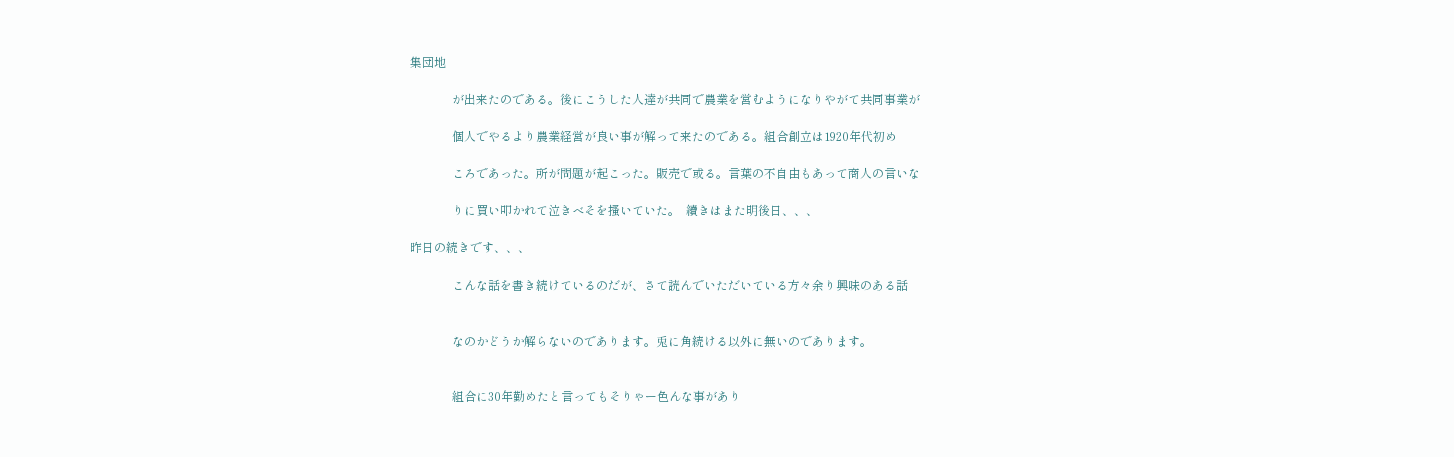集団地

              が出来たのである。後にこうした人達が共同で農業を営むようになりやがて共同事業が

              個人でやるより農業経営が良い事が解って来たのである。組合創立は1920年代初め

              ころであった。所が問題が起こった。販売で或る。言葉の不自由もあって商人の言いな

              りに買い叩かれて泣きべそを搔いていた。  續きはまた明後日、、、

昨日の続きです、、、

              こんな話を書き続けているのだが、さて読んでいただいている方々余り興味のある話


              なのかどうか解らないのであります。兎に角続ける以外に無いのであります。


              組合に30年勤めたと言ってもそりゃー色んな事があり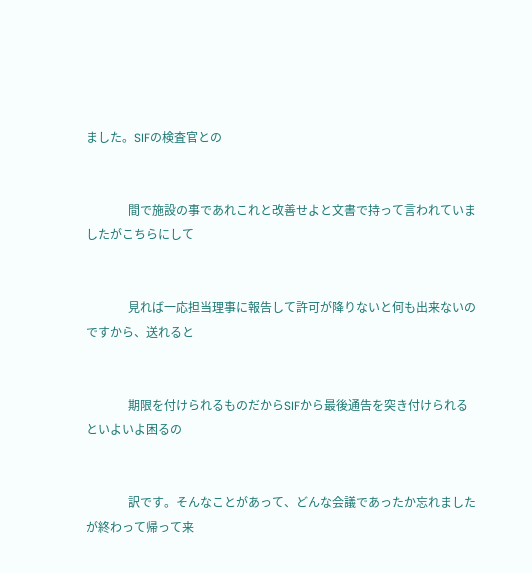ました。SIFの検査官との


              間で施設の事であれこれと改善せよと文書で持って言われていましたがこちらにして


              見れば一応担当理事に報告して許可が降りないと何も出来ないのですから、送れると


              期限を付けられるものだからSIFから最後通告を突き付けられるといよいよ困るの


              訳です。そんなことがあって、どんな会議であったか忘れましたが終わって帰って来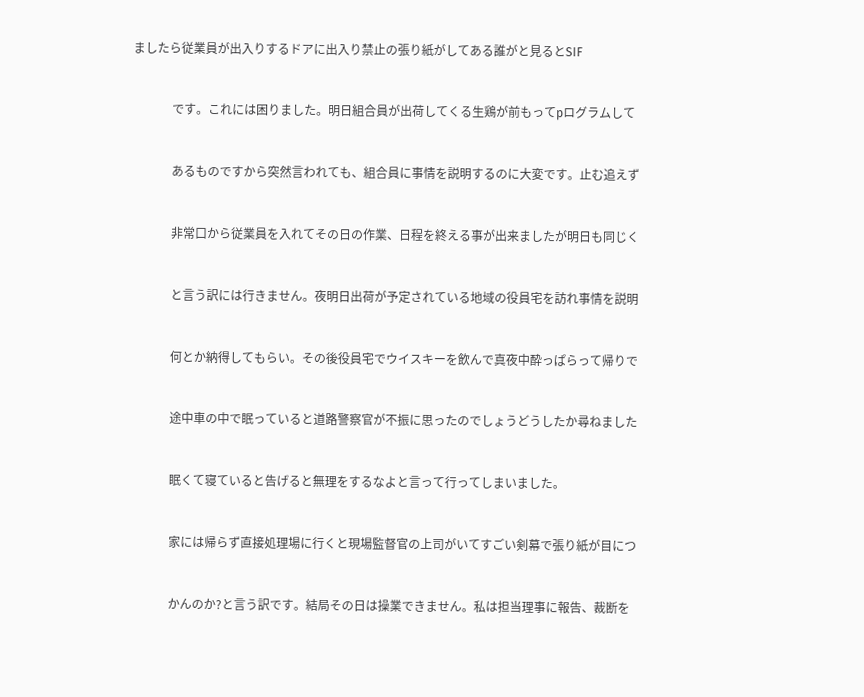ましたら従業員が出入りするドアに出入り禁止の張り紙がしてある誰がと見るとSIF


             です。これには困りました。明日組合員が出荷してくる生鶏が前もってpログラムして


             あるものですから突然言われても、組合員に事情を説明するのに大変です。止む追えず


             非常口から従業員を入れてその日の作業、日程を終える事が出来ましたが明日も同じく


             と言う訳には行きません。夜明日出荷が予定されている地域の役員宅を訪れ事情を説明


             何とか納得してもらい。その後役員宅でウイスキーを飲んで真夜中酔っぱらって帰りで


             途中車の中で眠っていると道路警察官が不振に思ったのでしょうどうしたか尋ねました


             眠くて寝ていると告げると無理をするなよと言って行ってしまいました。


             家には帰らず直接処理場に行くと現場監督官の上司がいてすごい剣幕で張り紙が目につ


             かんのか?と言う訳です。結局その日は操業できません。私は担当理事に報告、裁断を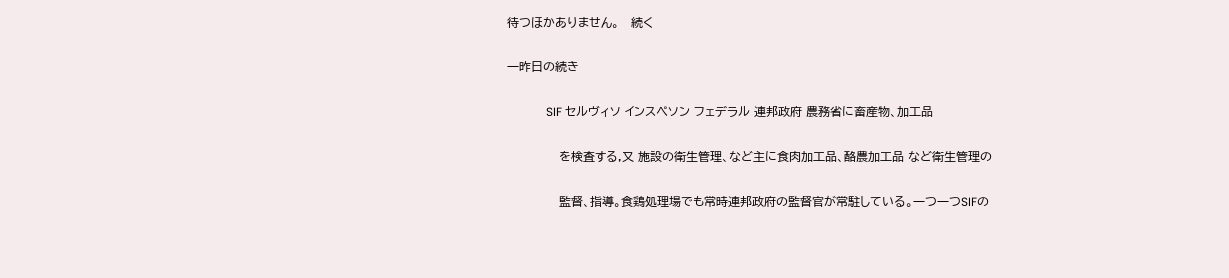待つほかありません。   続く

一昨日の続き

             SIF セルヴィソ インスぺソン フェデラル 連邦政府 農務省に畜産物、加工品

             を検査する,又 施設の衛生管理、など主に食肉加工品、酪農加工品 など衛生管理の

             監督、指導。食鶏処理場でも常時連邦政府の監督官が常駐している。一つ一つSIFの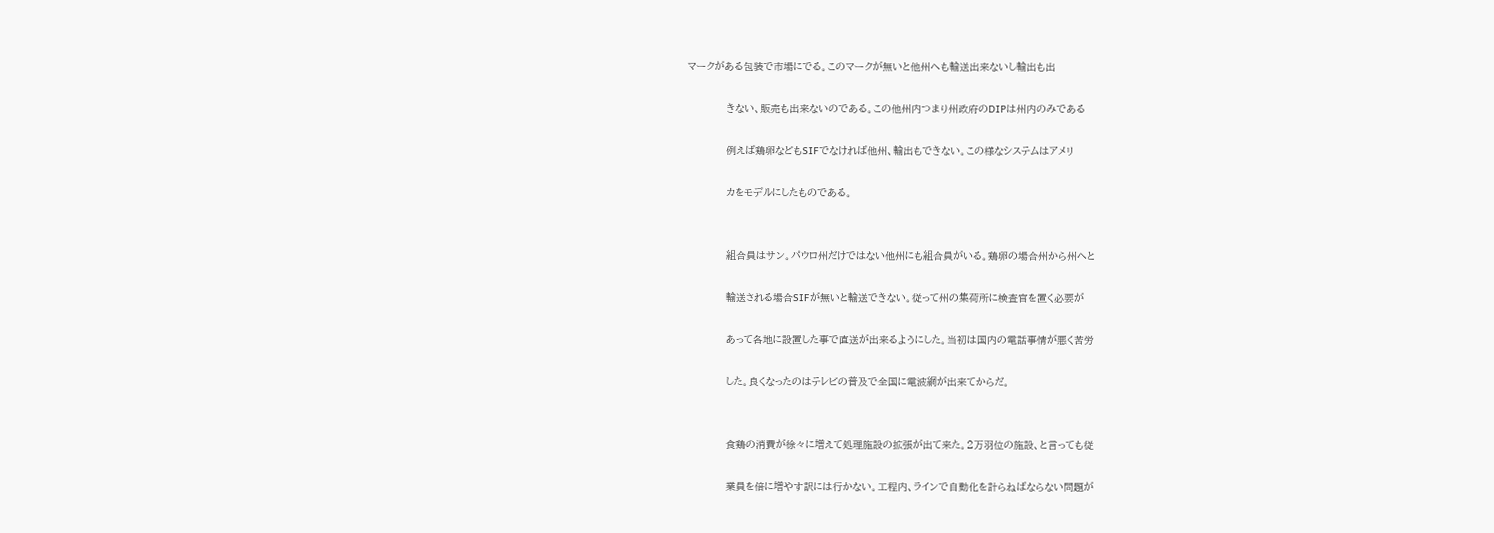マークがある包装で市場にでる。このマークが無いと他州へも輸送出来ないし輸出も出

             きない、販売も出来ないのである。この他州内つまり州政府のDIPは州内のみである

             例えば鶏卵などもSIFでなければ他州、輸出もできない。この様なシステムはアメリ

             カをモデルにしたものである。


             組合員はサン。パウロ州だけではない他州にも組合員がいる。鶏卵の場合州から州へと

             輸送される場合SIFが無いと輸送できない。従って州の集荷所に検査官を置く必要が

             あって各地に設置した事で直送が出来るようにした。当初は国内の電話事情が悪く苦労

             した。良くなったのはテレビの普及で全国に電波網が出来てからだ。


             食鶏の消費が徐々に増えて処理施設の拡張が出て来た。2万羽位の施設、と言っても従

             業員を倍に増やす訳には行かない。工程内、ラインで自動化を計らねばならない問題が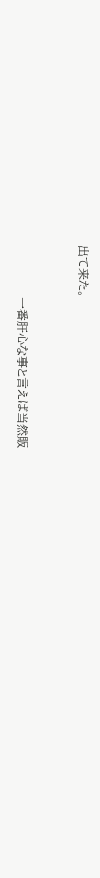出て来た。


             一番肝心な事と言えば当然販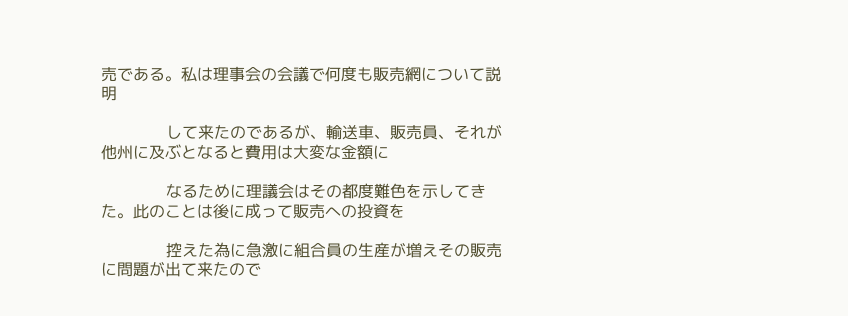売である。私は理事会の会議で何度も販売網について説明

             して来たのであるが、輸送車、販売員、それが他州に及ぶとなると費用は大変な金額に

             なるために理議会はその都度難色を示してきた。此のことは後に成って販売への投資を

             控えた為に急激に組合員の生産が増えその販売に問題が出て来たので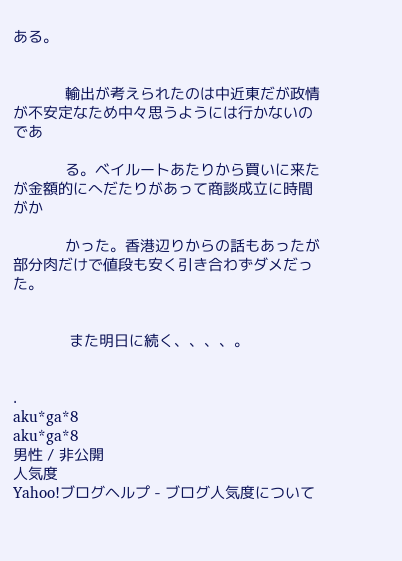ある。


             輸出が考えられたのは中近東だが政情が不安定なため中々思うようには行かないのであ

             る。ベイルートあたりから買いに来たが金額的にへだたりがあって商談成立に時間がか

             かった。香港辺りからの話もあったが部分肉だけで値段も安く引き合わずダメだった。


              また明日に続く、、、、。


.
aku*ga*8
aku*ga*8
男性 / 非公開
人気度
Yahoo!ブログヘルプ - ブログ人気度について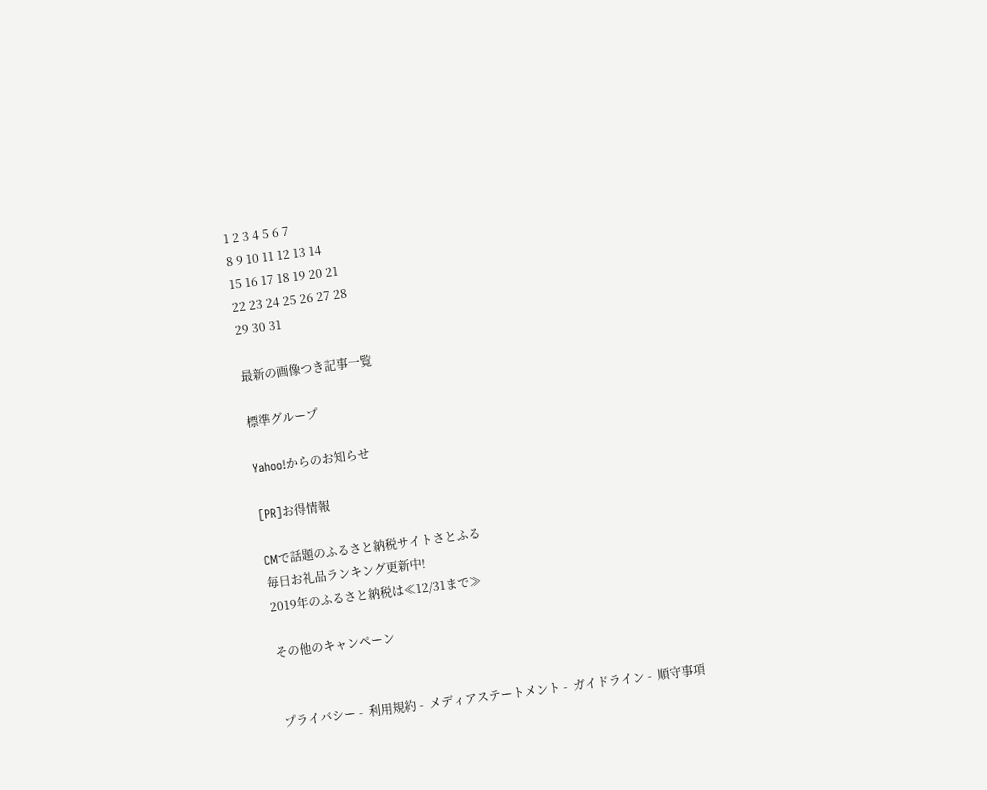1 2 3 4 5 6 7
8 9 10 11 12 13 14
15 16 17 18 19 20 21
22 23 24 25 26 27 28
29 30 31

最新の画像つき記事一覧

標準グループ

Yahoo!からのお知らせ

[PR]お得情報

CMで話題のふるさと納税サイトさとふる
毎日お礼品ランキング更新中!
2019年のふるさと納税は≪12/31まで≫

その他のキャンペーン


プライバシー -  利用規約 -  メディアステートメント -  ガイドライン -  順守事項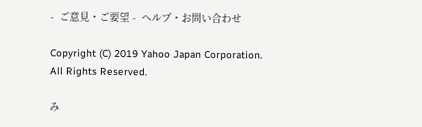-  ご意見・ご要望 -  ヘルプ・お問い合わせ

Copyright (C) 2019 Yahoo Japan Corporation. All Rights Reserved.

み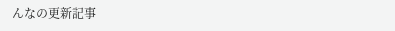んなの更新記事